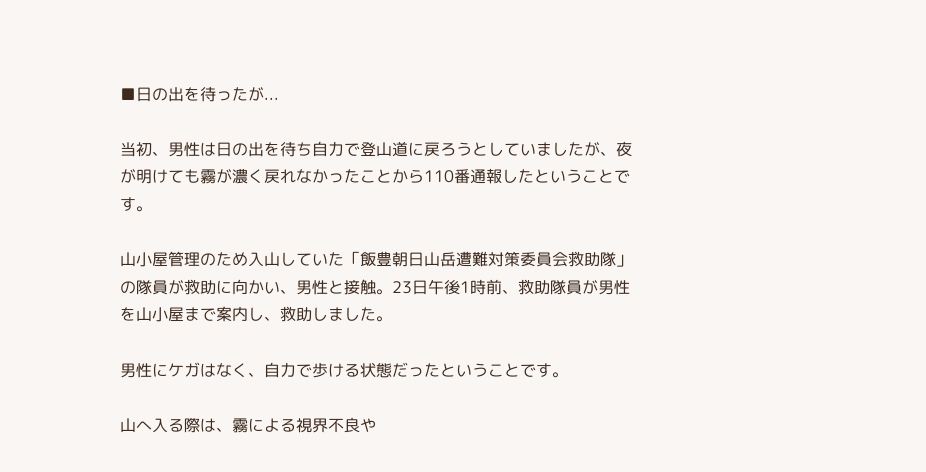■日の出を待ったが...

当初、男性は日の出を待ち自力で登山道に戻ろうとしていましたが、夜が明けても霧が濃く戻れなかったことから110番通報したということです。

山小屋管理のため入山していた「飯豊朝日山岳遭難対策委員会救助隊」の隊員が救助に向かい、男性と接触。23日午後1時前、救助隊員が男性を山小屋まで案内し、救助しました。

男性にケガはなく、自力で歩ける状態だったということです。

山へ入る際は、霧による視界不良や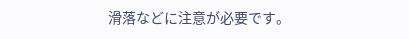滑落などに注意が必要です。